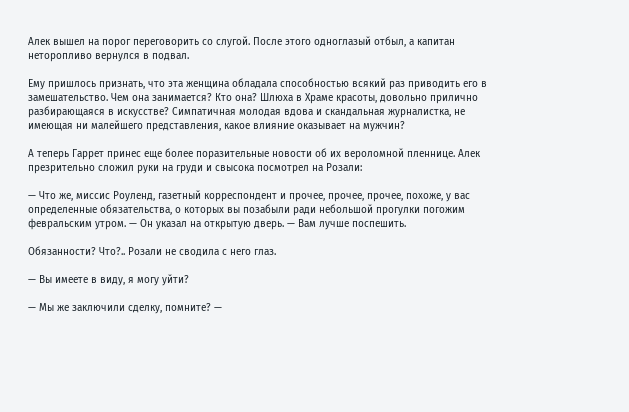Алек вышел на порог переговорить со слугой. После этого одноглазый отбыл, а капитан неторопливо вернулся в подвал.

Ему пришлось признать, что эта женщина обладала способностью всякий раз приводить его в замешательство. Чем она занимается? Кто она? Шлюха в Храме красоты, довольно прилично разбирающаяся в искусстве? Симпатичная молодая вдова и скандальная журналистка, не имеющая ни малейшего представления, какое влияние оказывает на мужчин?

А теперь Гаррет принес еще более поразительные новости об их вероломной пленнице. Алек презрительно сложил руки на груди и свысока посмотрел на Розали:

— Что же, миссис Роуленд, газетный корреспондент и прочее, прочее, прочее, похоже, у вас определенные обязательства, о которых вы позабыли ради небольшой прогулки погожим февральским утром. — Он указал на открытую дверь. — Вам лучше поспешить.

Обязанности? Что?.. Розали не сводила с него глаз.

— Вы имеете в виду, я могу уйти?

— Мы же заключили сделку, помните? —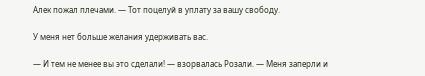Алек пожал плечами. — Тот поцелуй в уплату за вашу свободу.

У меня нет больше желания удерживать вас.

— И тем не менее вы это сделали! — взорвалась Розали. — Меня заперли и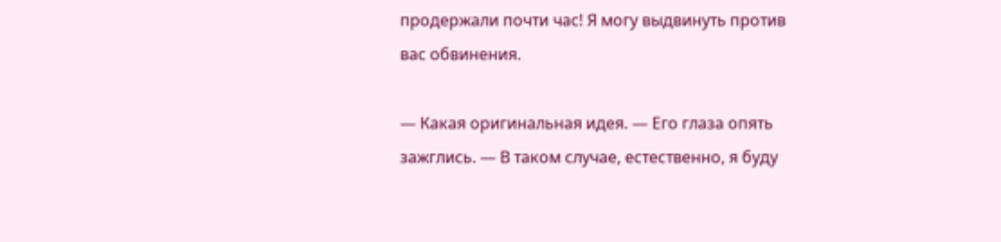продержали почти час! Я могу выдвинуть против вас обвинения.

— Какая оригинальная идея. — Его глаза опять зажглись. — В таком случае, естественно, я буду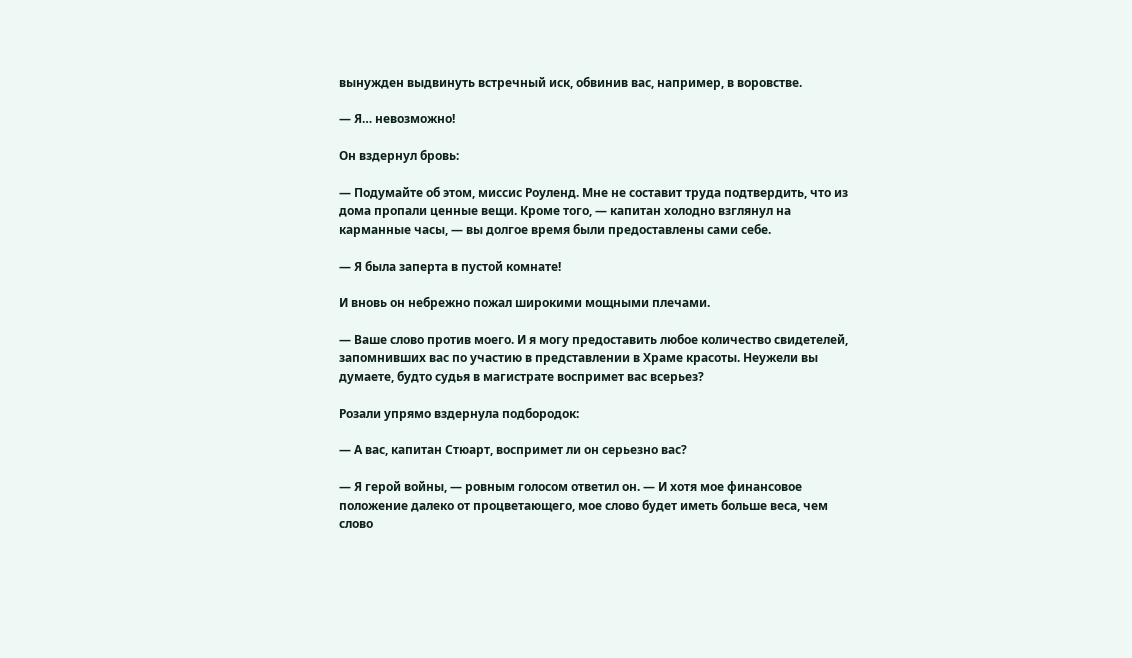вынужден выдвинуть встречный иск, обвинив вас, например, в воровстве.

— Я… невозможно!

Он вздернул бровь:

— Подумайте об этом, миссис Роуленд. Мне не составит труда подтвердить, что из дома пропали ценные вещи. Кроме того, — капитан холодно взглянул на карманные часы, — вы долгое время были предоставлены сами себе.

— Я была заперта в пустой комнате!

И вновь он небрежно пожал широкими мощными плечами.

— Ваше слово против моего. И я могу предоставить любое количество свидетелей, запомнивших вас по участию в представлении в Храме красоты. Неужели вы думаете, будто судья в магистрате воспримет вас всерьез?

Розали упрямо вздернула подбородок:

— А вас, капитан Стюарт, воспримет ли он серьезно вас?

— Я герой войны, — ровным голосом ответил он. — И хотя мое финансовое положение далеко от процветающего, мое слово будет иметь больше веса, чем слово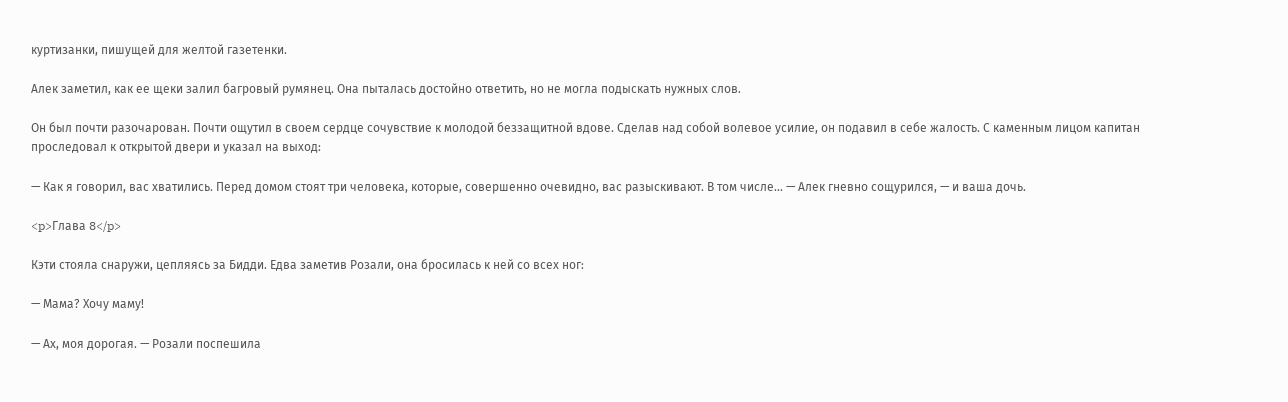куртизанки, пишущей для желтой газетенки.

Алек заметил, как ее щеки залил багровый румянец. Она пыталась достойно ответить, но не могла подыскать нужных слов.

Он был почти разочарован. Почти ощутил в своем сердце сочувствие к молодой беззащитной вдове. Сделав над собой волевое усилие, он подавил в себе жалость. С каменным лицом капитан проследовал к открытой двери и указал на выход:

— Как я говорил, вас хватились. Перед домом стоят три человека, которые, совершенно очевидно, вас разыскивают. В том числе… — Алек гневно сощурился, — и ваша дочь.

<p>Глава 8</p>

Кэти стояла снаружи, цепляясь за Бидди. Едва заметив Розали, она бросилась к ней со всех ног:

— Мама? Хочу маму!

— Ах, моя дорогая. — Розали поспешила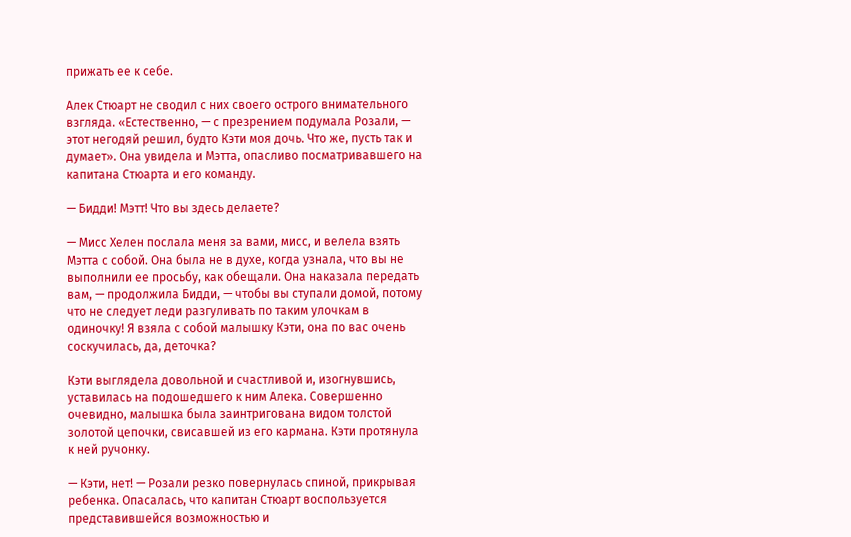прижать ее к себе.

Алек Стюарт не сводил с них своего острого внимательного взгляда. «Естественно, — с презрением подумала Розали, — этот негодяй решил, будто Кэти моя дочь. Что же, пусть так и думает». Она увидела и Мэтта, опасливо посматривавшего на капитана Стюарта и его команду.

— Бидди! Мэтт! Что вы здесь делаете?

— Мисс Хелен послала меня за вами, мисс, и велела взять Мэтта с собой. Она была не в духе, когда узнала, что вы не выполнили ее просьбу, как обещали. Она наказала передать вам, — продолжила Бидди, — чтобы вы ступали домой, потому что не следует леди разгуливать по таким улочкам в одиночку! Я взяла с собой малышку Кэти, она по вас очень соскучилась, да, деточка?

Кэти выглядела довольной и счастливой и, изогнувшись, уставилась на подошедшего к ним Алека. Совершенно очевидно, малышка была заинтригована видом толстой золотой цепочки, свисавшей из его кармана. Кэти протянула к ней ручонку.

— Кэти, нет! — Розали резко повернулась спиной, прикрывая ребенка. Опасалась, что капитан Стюарт воспользуется представившейся возможностью и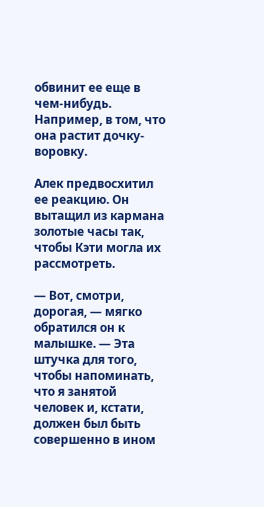обвинит ее еще в чем-нибудь. Например, в том, что она растит дочку-воровку.

Алек предвосхитил ее реакцию. Он вытащил из кармана золотые часы так, чтобы Кэти могла их рассмотреть.

— Вот, смотри, дорогая, — мягко обратился он к малышке. — Эта штучка для того, чтобы напоминать, что я занятой человек и, кстати, должен был быть совершенно в ином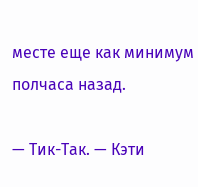месте еще как минимум полчаса назад.

— Тик-Так. — Кэти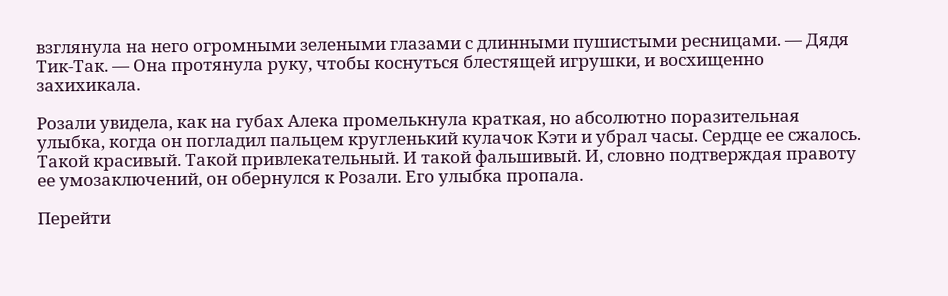взглянула на него огромными зелеными глазами с длинными пушистыми ресницами. — Дядя Тик-Так. — Она протянула руку, чтобы коснуться блестящей игрушки, и восхищенно захихикала.

Розали увидела, как на губах Алека промелькнула краткая, но абсолютно поразительная улыбка, когда он погладил пальцем кругленький кулачок Кэти и убрал часы. Сердце ее сжалось. Такой красивый. Такой привлекательный. И такой фальшивый. И, словно подтверждая правоту ее умозаключений, он обернулся к Розали. Его улыбка пропала.

Перейти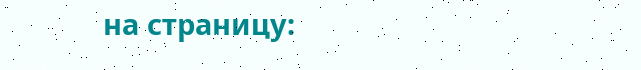на страницу: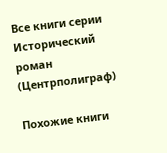Все книги серии Исторический роман (Центрполиграф)

Похожие книги